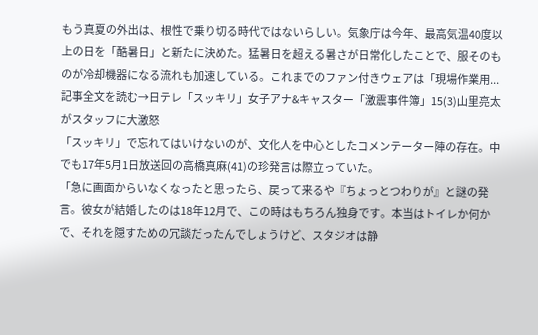もう真夏の外出は、根性で乗り切る時代ではないらしい。気象庁は今年、最高気温40度以上の日を「酷暑日」と新たに決めた。猛暑日を超える暑さが日常化したことで、服そのものが冷却機器になる流れも加速している。これまでのファン付きウェアは「現場作業用...
記事全文を読む→日テレ「スッキリ」女子アナ&キャスター「激震事件簿」15(3)山里亮太がスタッフに大激怒
「スッキリ」で忘れてはいけないのが、文化人を中心としたコメンテーター陣の存在。中でも17年5月1日放送回の高橋真麻(41)の珍発言は際立っていた。
「急に画面からいなくなったと思ったら、戻って来るや『ちょっとつわりが』と謎の発言。彼女が結婚したのは18年12月で、この時はもちろん独身です。本当はトイレか何かで、それを隠すための冗談だったんでしょうけど、スタジオは静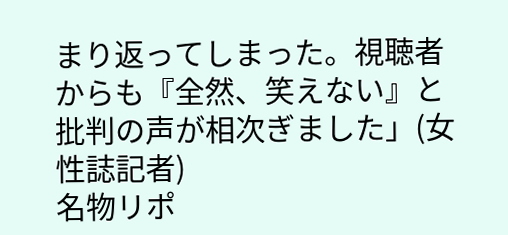まり返ってしまった。視聴者からも『全然、笑えない』と批判の声が相次ぎました」(女性誌記者)
名物リポ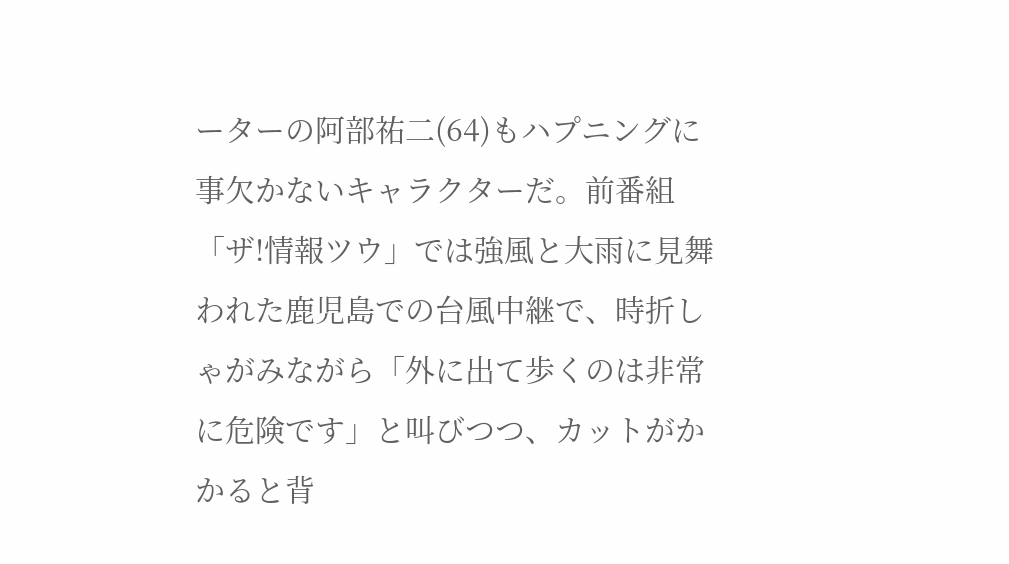ーターの阿部祐二(64)もハプニングに事欠かないキャラクターだ。前番組「ザ!情報ツウ」では強風と大雨に見舞われた鹿児島での台風中継で、時折しゃがみながら「外に出て歩くのは非常に危険です」と叫びつつ、カットがかかると背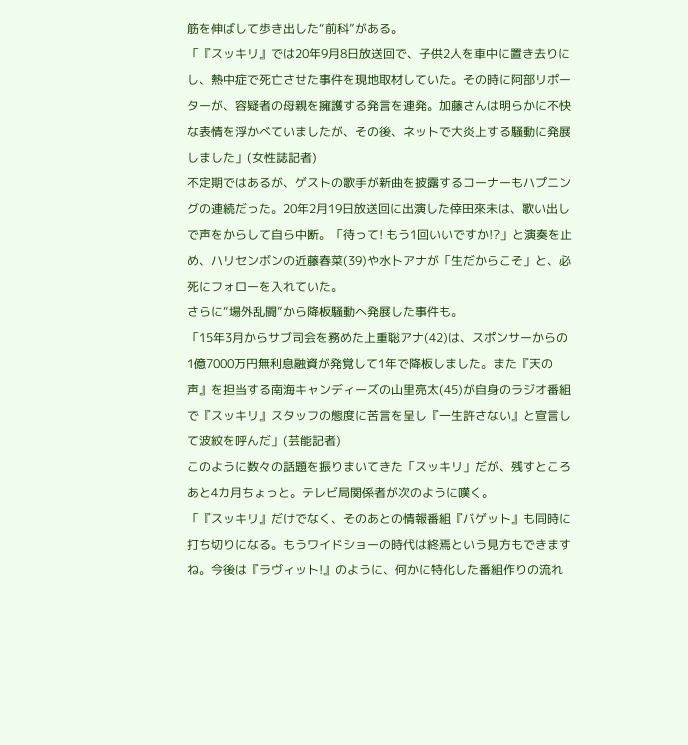筋を伸ばして歩き出した“前科”がある。
「『スッキリ』では20年9月8日放送回で、子供2人を車中に置き去りにし、熱中症で死亡させた事件を現地取材していた。その時に阿部リポーターが、容疑者の母親を擁護する発言を連発。加藤さんは明らかに不快な表情を浮かべていましたが、その後、ネットで大炎上する騒動に発展しました」(女性誌記者)
不定期ではあるが、ゲストの歌手が新曲を披露するコーナーもハプニングの連続だった。20年2月19日放送回に出演した倖田來未は、歌い出しで声をからして自ら中断。「待って! もう1回いいですか!?」と演奏を止め、ハリセンボンの近藤春菜(39)や水卜アナが「生だからこそ」と、必死にフォローを入れていた。
さらに“場外乱闘”から降板騒動へ発展した事件も。
「15年3月からサブ司会を務めた上重聡アナ(42)は、スポンサーからの1億7000万円無利息融資が発覚して1年で降板しました。また『天の声』を担当する南海キャンディーズの山里亮太(45)が自身のラジオ番組で『スッキリ』スタッフの態度に苦言を呈し『一生許さない』と宣言して波紋を呼んだ」(芸能記者)
このように数々の話題を振りまいてきた「スッキリ」だが、残すところあと4カ月ちょっと。テレビ局関係者が次のように嘆く。
「『スッキリ』だけでなく、そのあとの情報番組『バゲット』も同時に打ち切りになる。もうワイドショーの時代は終焉という見方もできますね。今後は『ラヴィット!』のように、何かに特化した番組作りの流れ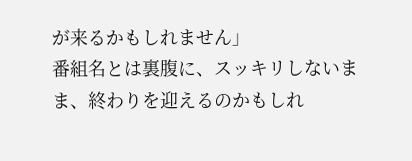が来るかもしれません」
番組名とは裏腹に、スッキリしないまま、終わりを迎えるのかもしれ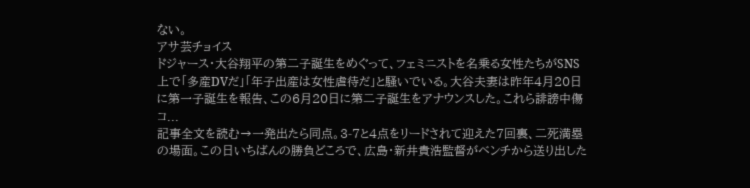ない。
アサ芸チョイス
ドジャース・大谷翔平の第二子誕生をめぐって、フェミニストを名乗る女性たちがSNS上で「多産DVだ」「年子出産は女性虐待だ」と騒いでいる。大谷夫妻は昨年4月20日に第一子誕生を報告、この6月20日に第二子誕生をアナウンスした。これら誹謗中傷コ...
記事全文を読む→一発出たら同点。3-7と4点をリードされて迎えた7回裏、二死満塁の場面。この日いちばんの勝負どころで、広島・新井貴浩監督がベンチから送り出した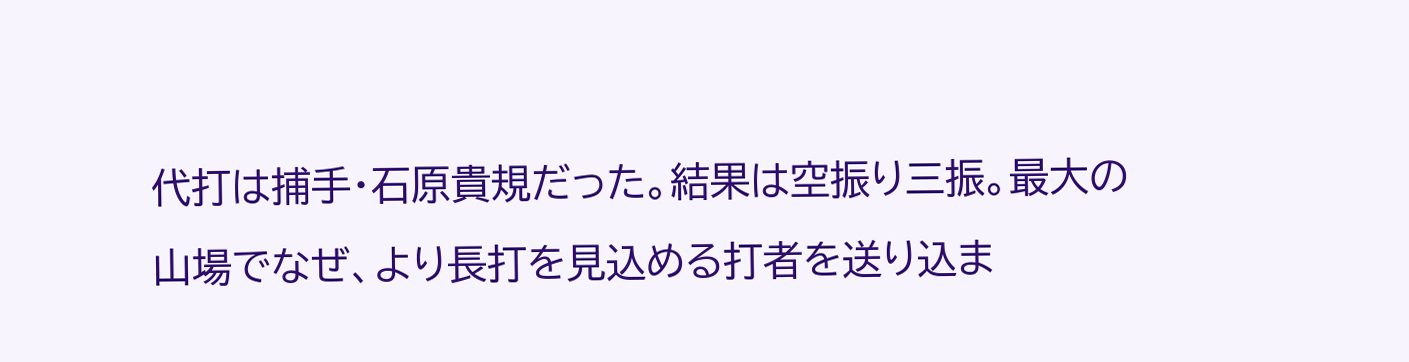代打は捕手・石原貴規だった。結果は空振り三振。最大の山場でなぜ、より長打を見込める打者を送り込ま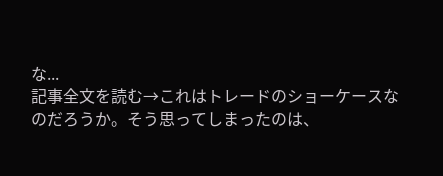な...
記事全文を読む→これはトレードのショーケースなのだろうか。そう思ってしまったのは、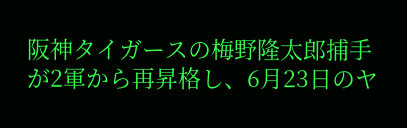阪神タイガースの梅野隆太郎捕手が2軍から再昇格し、6月23日のヤ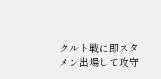クルト戦に即スタメン出場して攻守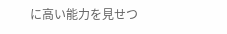に高い能力を見せつ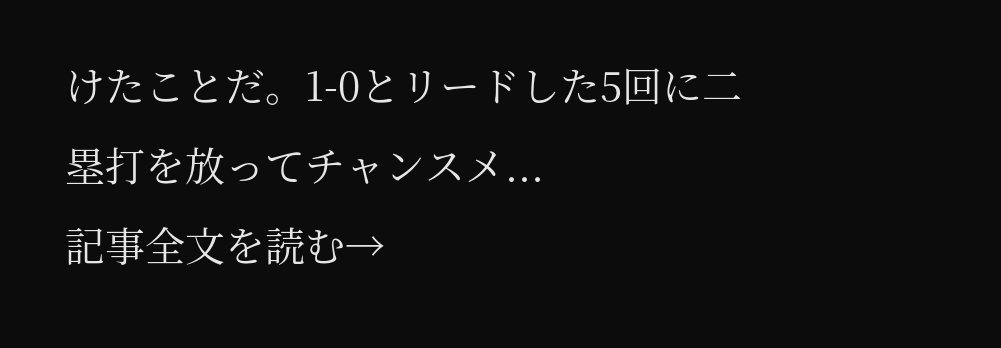けたことだ。1-0とリードした5回に二塁打を放ってチャンスメ...
記事全文を読む→